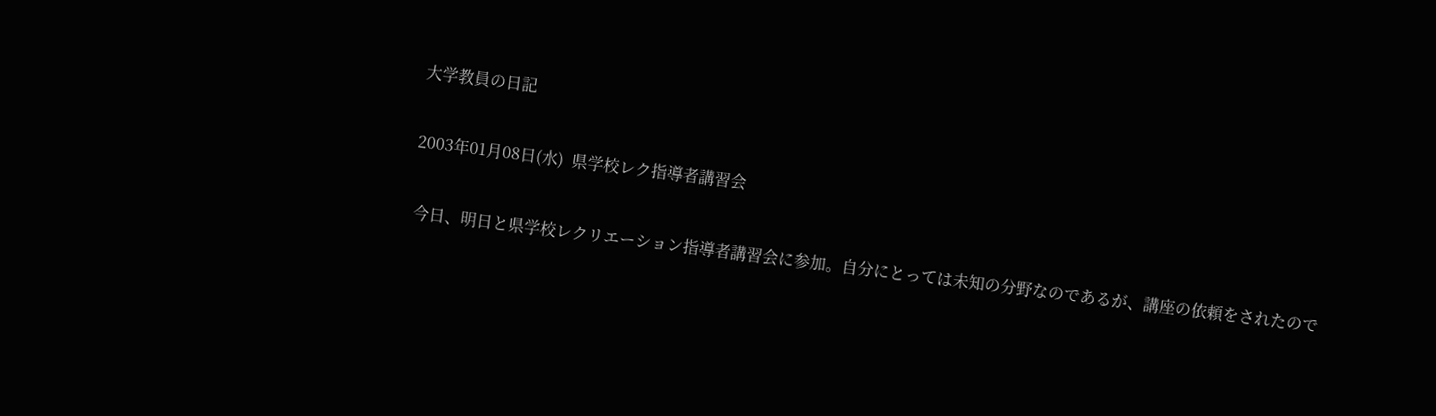大学教員の日記

2003年01月08日(水)  県学校レク指導者講習会

 今日、明日と県学校レクリエーション指導者講習会に参加。自分にとっては未知の分野なのであるが、講座の依頼をされたので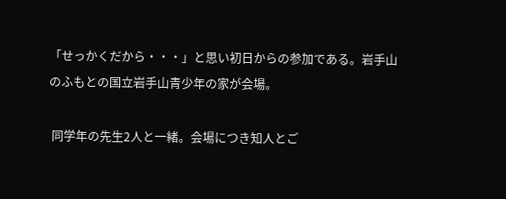「せっかくだから・・・」と思い初日からの参加である。岩手山のふもとの国立岩手山青少年の家が会場。

 同学年の先生2人と一緒。会場につき知人とご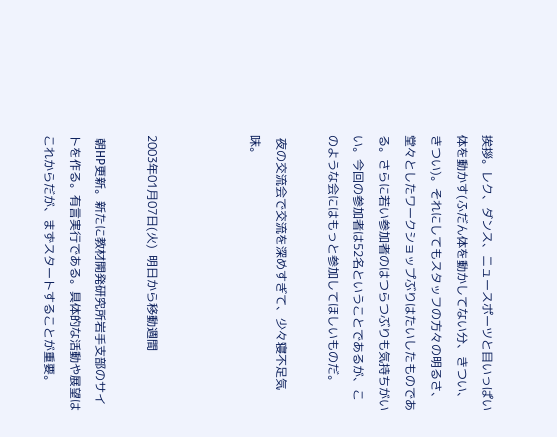挨拶。レク、ダンス、ニュースポーツと目いっぱい体を動かす(ふだん体を動かしてない分、きつい、きつい)。それにしてもスタッフの方々の明るさ、堂々としたワークショップぶりはたいしたものである。さらに若い参加者のはつらつぶりも気持ちがいい。今回の参加者は52名ということであるが、このような会にはもっと参加してほしいものだ。

 夜の交流会で交流を深めすぎて、少々寝不足気味。



2003年01月07日(火)  明日から移動週間

 朝HP更新。新たに教材開発研究所岩手支部のサイトを作る。有言実行である。具体的な活動や展望はこれからだが、まずスタートすることが重要。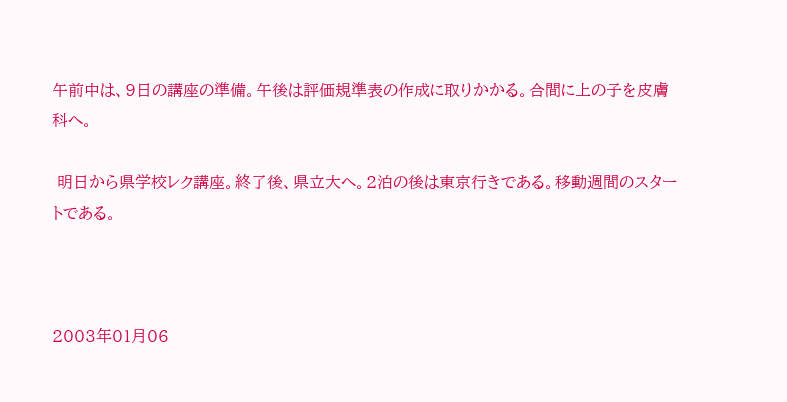午前中は、9日の講座の準備。午後は評価規準表の作成に取りかかる。合間に上の子を皮膚科へ。

 明日から県学校レク講座。終了後、県立大へ。2泊の後は東京行きである。移動週間のスタートである。



2003年01月06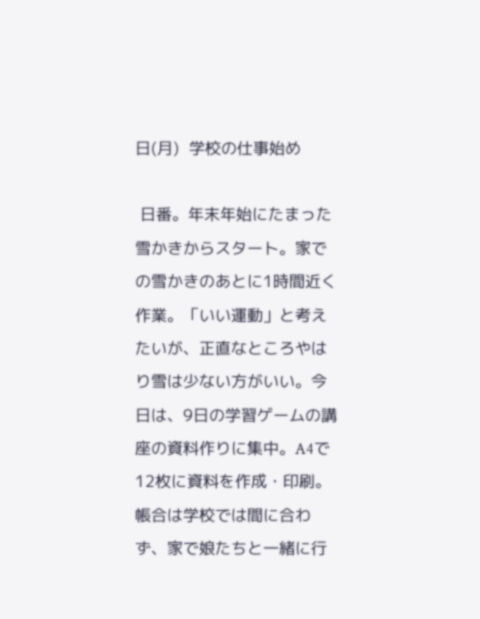日(月)  学校の仕事始め

 日番。年末年始にたまった雪かきからスタート。家での雪かきのあとに1時間近く作業。「いい運動」と考えたいが、正直なところやはり雪は少ない方がいい。今日は、9日の学習ゲームの講座の資料作りに集中。A4で12枚に資料を作成・印刷。帳合は学校では間に合わず、家で娘たちと一緒に行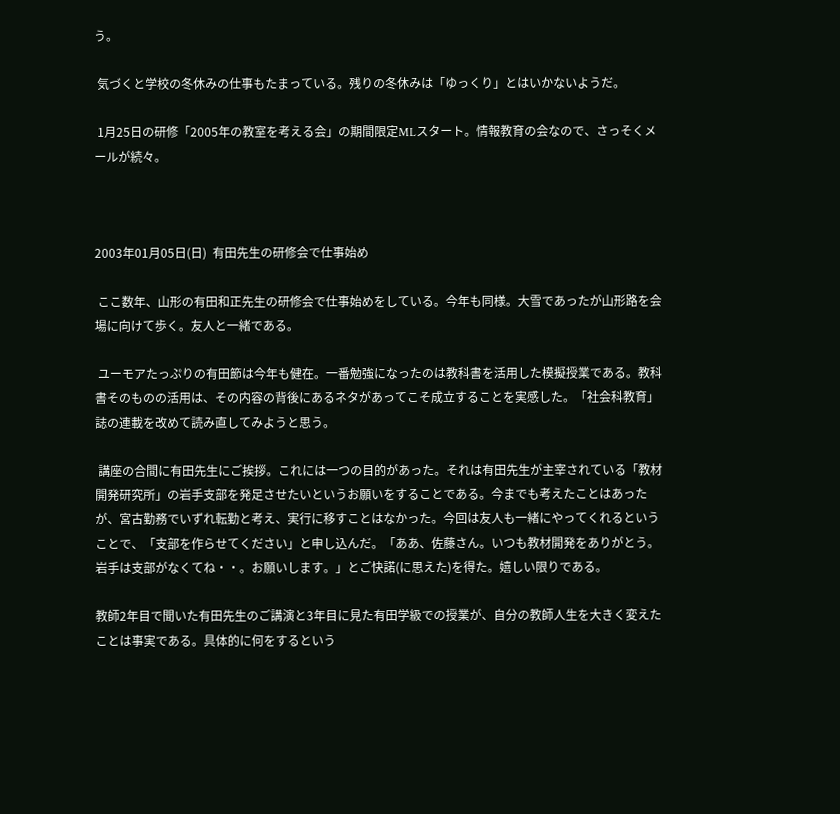う。

 気づくと学校の冬休みの仕事もたまっている。残りの冬休みは「ゆっくり」とはいかないようだ。

 1月25日の研修「2005年の教室を考える会」の期間限定MLスタート。情報教育の会なので、さっそくメールが続々。



2003年01月05日(日)  有田先生の研修会で仕事始め

 ここ数年、山形の有田和正先生の研修会で仕事始めをしている。今年も同様。大雪であったが山形路を会場に向けて歩く。友人と一緒である。

 ユーモアたっぷりの有田節は今年も健在。一番勉強になったのは教科書を活用した模擬授業である。教科書そのものの活用は、その内容の背後にあるネタがあってこそ成立することを実感した。「社会科教育」誌の連載を改めて読み直してみようと思う。

 講座の合間に有田先生にご挨拶。これには一つの目的があった。それは有田先生が主宰されている「教材開発研究所」の岩手支部を発足させたいというお願いをすることである。今までも考えたことはあったが、宮古勤務でいずれ転勤と考え、実行に移すことはなかった。今回は友人も一緒にやってくれるということで、「支部を作らせてください」と申し込んだ。「ああ、佐藤さん。いつも教材開発をありがとう。岩手は支部がなくてね・・。お願いします。」とご快諾(に思えた)を得た。嬉しい限りである。

教師2年目で聞いた有田先生のご講演と3年目に見た有田学級での授業が、自分の教師人生を大きく変えたことは事実である。具体的に何をするという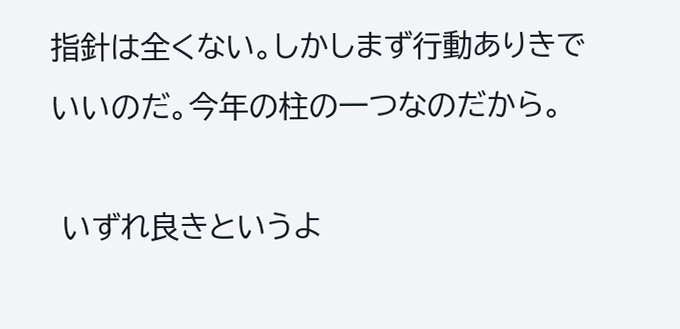指針は全くない。しかしまず行動ありきでいいのだ。今年の柱の一つなのだから。

 いずれ良きというよ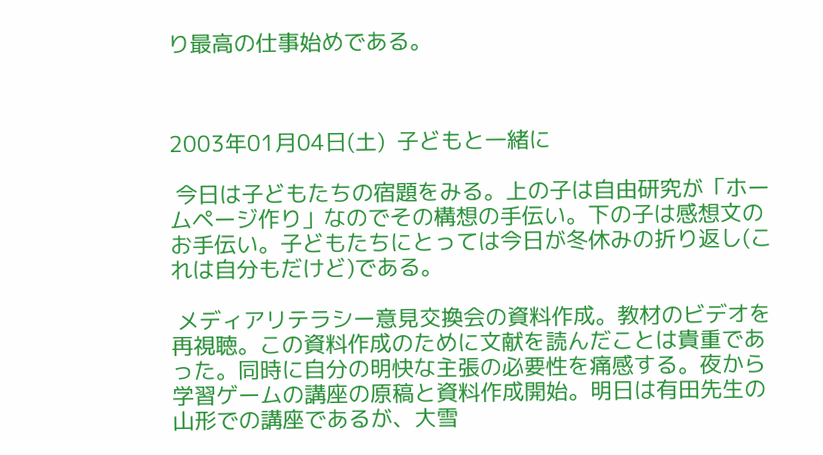り最高の仕事始めである。



2003年01月04日(土)  子どもと一緒に

 今日は子どもたちの宿題をみる。上の子は自由研究が「ホームページ作り」なのでその構想の手伝い。下の子は感想文のお手伝い。子どもたちにとっては今日が冬休みの折り返し(これは自分もだけど)である。

 メディアリテラシー意見交換会の資料作成。教材のビデオを再視聴。この資料作成のために文献を読んだことは貴重であった。同時に自分の明快な主張の必要性を痛感する。夜から学習ゲームの講座の原稿と資料作成開始。明日は有田先生の山形での講座であるが、大雪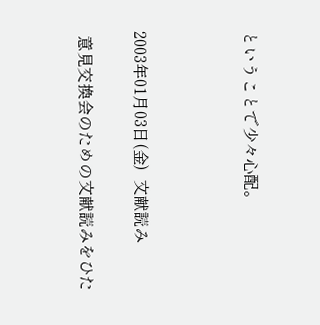ということで少々心配。



2003年01月03日(金)  文献読み

 意見交換会のための文献読みをひた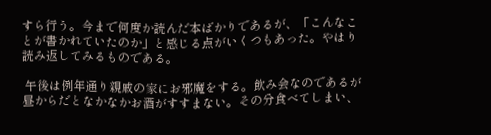すら行う。今まで何度か読んだ本ばかりであるが、「こんなことが書かれていたのか」と感じる点がいくつもあった。やはり読み返してみるものである。

 午後は例年通り親戚の家にお邪魔をする。飲み会なのであるが昼からだとなかなかお酒がすすまない。その分食べてしまい、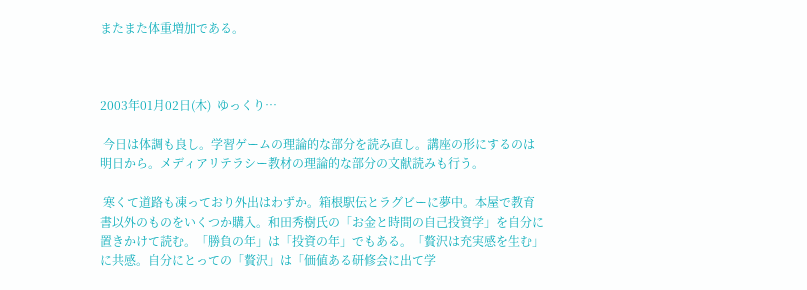またまた体重増加である。



2003年01月02日(木)  ゆっくり…

 今日は体調も良し。学習ゲームの理論的な部分を読み直し。講座の形にするのは明日から。メディアリテラシー教材の理論的な部分の文献読みも行う。

 寒くて道路も凍っており外出はわずか。箱根駅伝とラグビーに夢中。本屋で教育書以外のものをいくつか購入。和田秀樹氏の「お金と時間の自己投資学」を自分に置きかけて読む。「勝負の年」は「投資の年」でもある。「贅沢は充実感を生む」に共感。自分にとっての「贅沢」は「価値ある研修会に出て学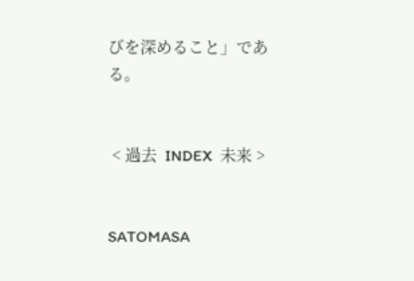びを深めること」である。


 < 過去  INDEX  未来 >


SATOMASA